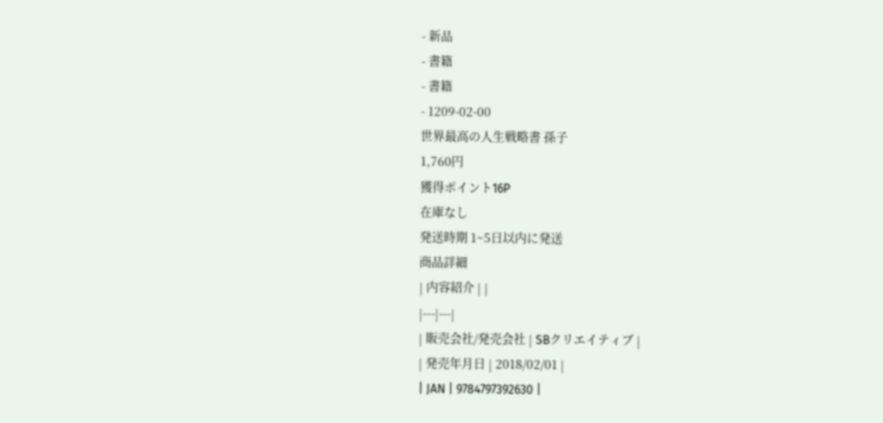- 新品
- 書籍
- 書籍
- 1209-02-00
世界最高の人生戦略書 孫子
1,760円
獲得ポイント16P
在庫なし
発送時期 1~5日以内に発送
商品詳細
| 内容紹介 | |
|---|---|
| 販売会社/発売会社 | SBクリエイティブ |
| 発売年月日 | 2018/02/01 |
| JAN | 9784797392630 |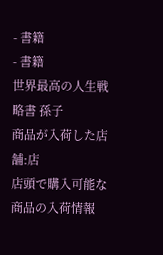- 書籍
- 書籍
世界最高の人生戦略書 孫子
商品が入荷した店舗:店
店頭で購入可能な商品の入荷情報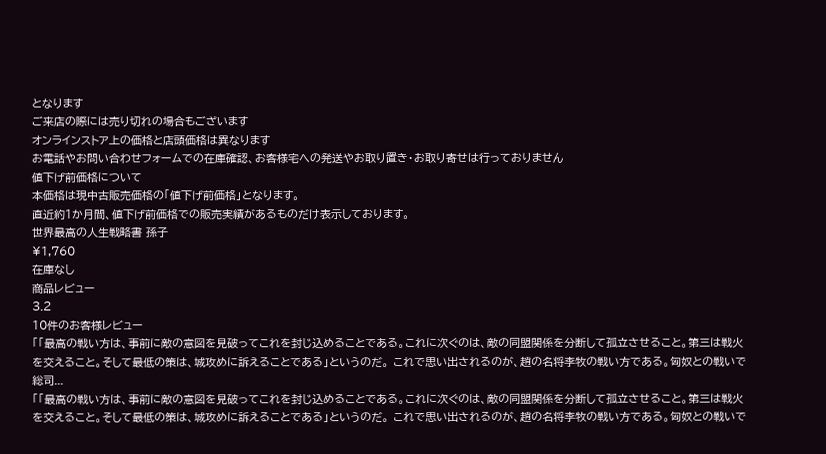となります
ご来店の際には売り切れの場合もございます
オンラインストア上の価格と店頭価格は異なります
お電話やお問い合わせフォームでの在庫確認、お客様宅への発送やお取り置き・お取り寄せは行っておりません
値下げ前価格について
本価格は現中古販売価格の「値下げ前価格」となります。
直近約1か月間、値下げ前価格での販売実績があるものだけ表示しております。
世界最高の人生戦略書 孫子
¥1,760
在庫なし
商品レビュー
3.2
10件のお客様レビュー
「「最高の戦い方は、事前に敵の意図を見破ってこれを封じ込めることである。これに次ぐのは、敵の同盟関係を分断して孤立させること。第三は戦火を交えること。そして最低の策は、城攻めに訴えることである」というのだ。 これで思い出されるのが、趙の名将李牧の戦い方である。匈奴との戦いで総司...
「「最高の戦い方は、事前に敵の意図を見破ってこれを封じ込めることである。これに次ぐのは、敵の同盟関係を分断して孤立させること。第三は戦火を交えること。そして最低の策は、城攻めに訴えることである」というのだ。 これで思い出されるのが、趙の名将李牧の戦い方である。匈奴との戦いで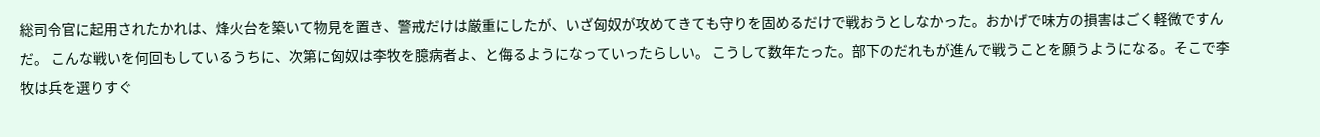総司令官に起用されたかれは、烽火台を築いて物見を置き、警戒だけは厳重にしたが、いざ匈奴が攻めてきても守りを固めるだけで戦おうとしなかった。おかげで味方の損害はごく軽微ですんだ。 こんな戦いを何回もしているうちに、次第に匈奴は李牧を臆病者よ、と侮るようになっていったらしい。 こうして数年たった。部下のだれもが進んで戦うことを願うようになる。そこで李牧は兵を選りすぐ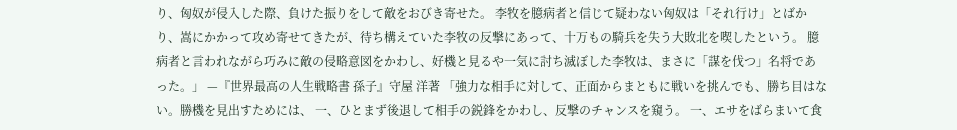り、匈奴が侵入した際、負けた振りをして敵をおびき寄せた。 李牧を臆病者と信じて疑わない匈奴は「それ行け」とばかり、嵩にかかって攻め寄せてきたが、待ち構えていた李牧の反撃にあって、十万もの騎兵を失う大敗北を喫したという。 臆病者と言われながら巧みに敵の侵略意図をかわし、好機と見るや一気に討ち滅ぼした李牧は、まさに「謀を伐つ」名将であった。」 —『世界最高の人生戦略書 孫子』守屋 洋著 「強力な相手に対して、正面からまともに戦いを挑んでも、勝ち目はない。勝機を見出すためには、 一、ひとまず後退して相手の鋭鋒をかわし、反撃のチャンスを窺う。 一、エサをばらまいて食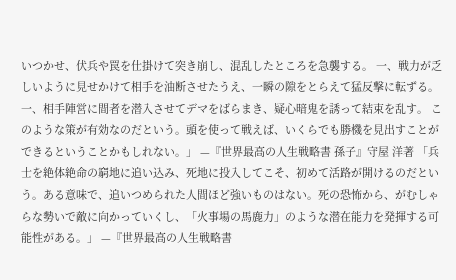いつかせ、伏兵や罠を仕掛けて突き崩し、混乱したところを急襲する。 一、戦力が乏しいように見せかけて相手を油断させたうえ、一瞬の隙をとらえて猛反撃に転ずる。 一、相手陣営に間者を潜入させてデマをばらまき、疑心暗鬼を誘って結束を乱す。 このような策が有効なのだという。頭を使って戦えば、いくらでも勝機を見出すことができるということかもしれない。」 —『世界最高の人生戦略書 孫子』守屋 洋著 「兵士を絶体絶命の窮地に追い込み、死地に投入してこそ、初めて活路が開けるのだという。ある意味で、追いつめられた人間ほど強いものはない。死の恐怖から、がむしゃらな勢いで敵に向かっていくし、「火事場の馬鹿力」のような潜在能力を発揮する可能性がある。」 —『世界最高の人生戦略書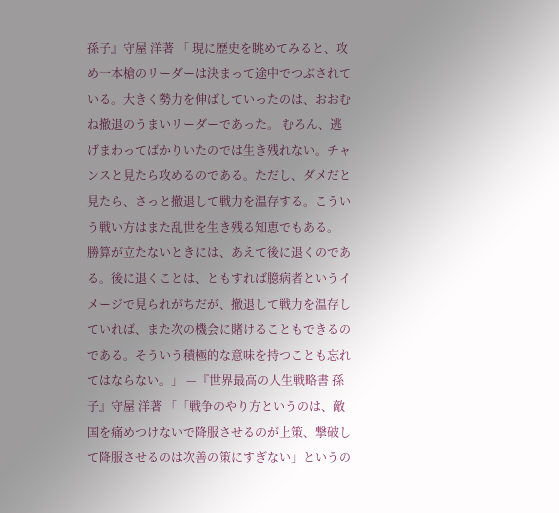孫子』守屋 洋著 「 現に歴史を眺めてみると、攻め一本槍のリーダーは決まって途中でつぶされている。大きく勢力を伸ばしていったのは、おおむね撤退のうまいリーダーであった。 むろん、逃げまわってばかりいたのでは生き残れない。チャンスと見たら攻めるのである。ただし、ダメだと見たら、さっと撤退して戦力を温存する。こういう戦い方はまた乱世を生き残る知恵でもある。 勝算が立たないときには、あえて後に退くのである。後に退くことは、ともすれば臆病者というイメージで見られがちだが、撤退して戦力を温存していれば、また次の機会に賭けることもできるのである。そういう積極的な意味を持つことも忘れてはならない。」 —『世界最高の人生戦略書 孫子』守屋 洋著 「「戦争のやり方というのは、敵国を痛めつけないで降服させるのが上策、撃破して降服させるのは次善の策にすぎない」というの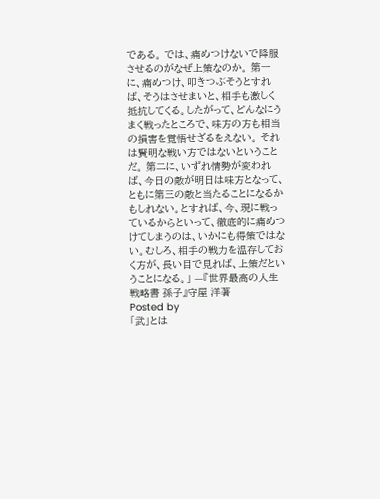である。 では、痛めつけないで降服させるのがなぜ上策なのか。 第一に、痛めつけ、叩きつぶそうとすれば、そうはさせまいと、相手も激しく抵抗してくる。したがって、どんなにうまく戦ったところで、味方の方も相当の損害を覚悟せざるをえない。 それは賢明な戦い方ではないということだ。 第二に、いずれ情勢が変われば、今日の敵が明日は味方となって、ともに第三の敵と当たることになるかもしれない。とすれば、今、現に戦っているからといって、徹底的に痛めつけてしまうのは、いかにも得策ではない。むしろ、相手の戦力を温存しておく方が、長い目で見れば、上策だということになる。」 —『世界最高の人生戦略書 孫子』守屋 洋著
Posted by
「武」とは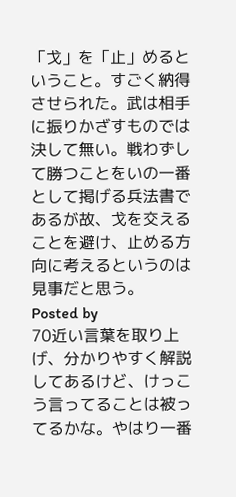「戈」を「止」めるということ。すごく納得させられた。武は相手に振りかざすものでは決して無い。戦わずして勝つことをいの一番として掲げる兵法書であるが故、戈を交えることを避け、止める方向に考えるというのは見事だと思う。
Posted by
70近い言葉を取り上げ、分かりやすく解説してあるけど、けっこう言ってることは被ってるかな。やはり一番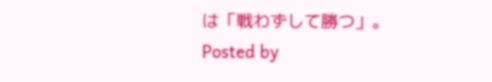は「戦わずして勝つ」。
Posted by